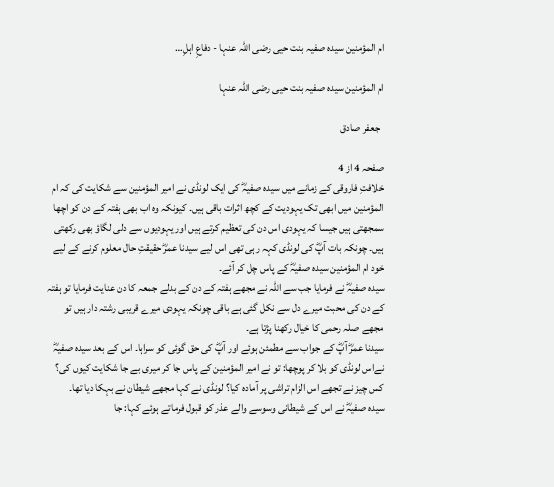ام المؤمنین سیدہ صفیہ بنت حیی رضی اللہ عنہا - دفاعِ اہلِ…

ام المؤمنین سیدہ صفیہ بنت حیی رضی اللہ عنہا

  جعفر صادق

صفحہ 4 از 4
خلافتِ فاروقی کے زمانے میں سیدہ صفیہؓ کی ایک لونڈی نے امیر المؤمنین سے شکایت کی کہ ام المؤمنین میں ابھی تک یہودیت کے کچھ اثرات باقی ہیں۔ کیونکہ وہ اب بھی ہفتہ کے دن کو اچھا سمجھتی ہیں جیسا کہ یہودی اس دن کی تعظیم کرتے ہیں اور یہودیوں سے دلی لگاؤ بھی رکھتی ہیں۔ چونکہ بات آپؓ کی لونڈی کہہ رہی تھی اس لیے سیدنا عمرؓ حقیقتِ حال معلوم کرنے کے لیے خود ام المؤمنین سیدہ صفیہؓ کے پاس چل کر آئے۔
سیدہ صفیہؓ نے فرمایا جب سے اللہ نے مجھے ہفتہ کے دن کے بدلے جمعہ کا دن عنایت فرمایا تو ہفتہ کے دن کی محبت میرے دل سے نکل گئی ہے باقی چونکہ یہودی میرے قریبی رشتہ دار ہیں تو مجھے صلہ رحمی کا خیال رکھنا پڑتا ہے۔
سیدنا عمرؓ آپؓ کے جواب سے مطمئن ہوئے اور آپؓ کی حق گوئی کو سراہا۔ اس کے بعد سیدہ صفیہؓ نےاس لونڈی کو بلا کر پوچھا: تو نے امیر المؤمنین کے پاس جا کر میری بے جا شکایت کیوں کی؟ کس چیز نے تجھے اس الزام تراشی پر آمادہ کیا؟ لونڈی نے کہا مجھے شیطان نے بہکا دیا تھا۔
سیدہ صفیہؓ نے اس کے شیطانی وسوسے والے عذر کو قبول فرماتے ہوئے کہا: جا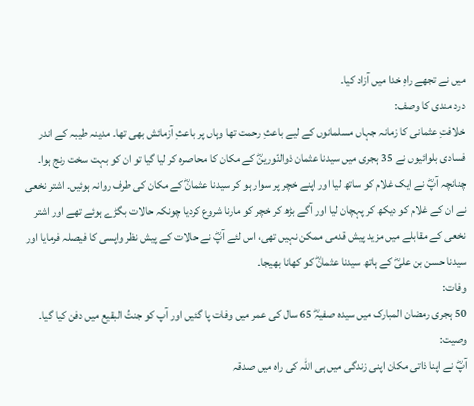میں نے تجھے راہِ خدا میں آزاد کیا۔
درد مندی کا وصف:
خلافتِ عثمانی کا زمانہ جہاں مسلمانوں کے لیے باعثِ رحمت تھا وہاں پر باعثِ آزمائش بھی تھا۔ مدینہ طیبہ کے اندر فسادی بلوائیوں نے 35 ہجری میں سیدنا عثمان ذوالنّورینؓ کے مکان کا محاصرہ کر لیا گیا تو ان کو بہت سخت رنج ہوا۔
چنانچہ آپؓ نے ایک غلام کو ساتھ لیا اور اپنے خچر پر سوار ہو کر سیدنا عثمانؓ کے مکان کی طرف روانہ ہوئیں۔ اشتر نخعی نے ان کے غلام کو دیکھ کر پہچان لیا اور آگے بڑھ کر خچر کو مارنا شروع کردیا چونکہ حالات بگڑے ہوئے تھے اور اشتر نخعی کے مقابلے میں مزید پیش قدمی ممکن نہیں تھی، اس لئے آپؓ نے حالات کے پیش نظر واپسی کا فیصلہ فرمایا اور سیدنا حسن بن علیؓ کے ہاتھ سیدنا عثمانؓ کو کھانا بھیجا۔
وفات:
50 ہجری رمضان المبارک میں سیدہ صفیہؓ 65 سال کی عمر میں وفات پا گئیں اور آپ کو جنتُ البقیع میں دفن کیا گیا۔
وصیت:
آپؓ نے اپنا ذاتی مکان اپنی زندگی میں ہی اللہ کی راہ میں صدقہ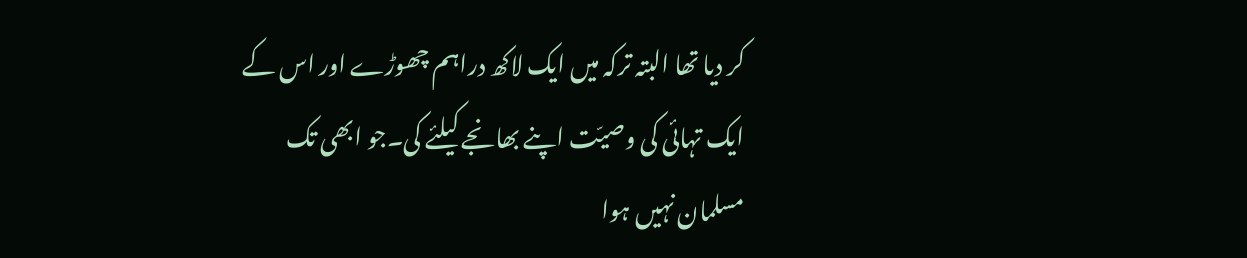کر دیا تھا البتہ ترکہ میں ایک لاکھ دراہم چھوڑے اور اس کے ایک تہائی کی وصیّت اپنے بھانجے کیلئے کی۔جو ابھی تک مسلمان نہیں ہوا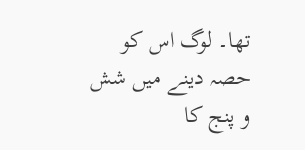تھا۔ لوگ اس کو حصہ دینے میں شش و پنج کا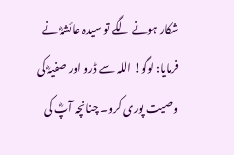شکار ہونے لگے تو سیدہ عائشہؓ نے فرمایا: لوگو! اللہ سے ڈرو اور صفیہؓ کی وصیت پوری کرو۔ چنانچہ آپؓ کی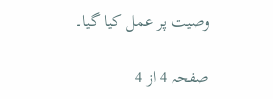وصیت پر عمل کیا گیا۔

صفحہ 4 از 4